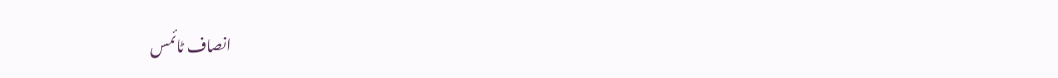انصاف ٹائمس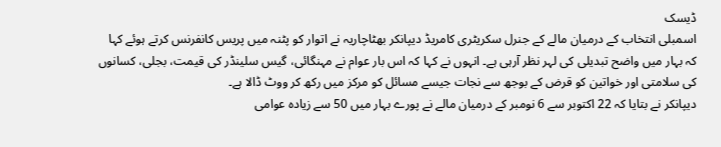ڈیسک
اسمبلی انتخاب کے درمیان مالے کے جنرل سکریٹری کامریڈ دیپانکر بھٹاچاریہ نے اتوار کو پٹنہ میں پریس کانفرنس کرتے ہوئے کہا کہ بہار میں واضح تبدیلی کی لہر نظر آرہی ہے۔ انہوں نے کہا کہ اس بار عوام نے مہنگائی، گیس سلینڈر کی قیمت، بجلی، کسانوں کی سلامتی اور خواتین کو قرض کے بوجھ سے نجات جیسے مسائل کو مرکز میں رکھ کر ووٹ ڈالا ہے۔
دیپانکر نے بتایا کہ 22 اکتوبر سے 6 نومبر کے درمیان مالے نے پورے بہار میں 50 سے زیادہ عوامی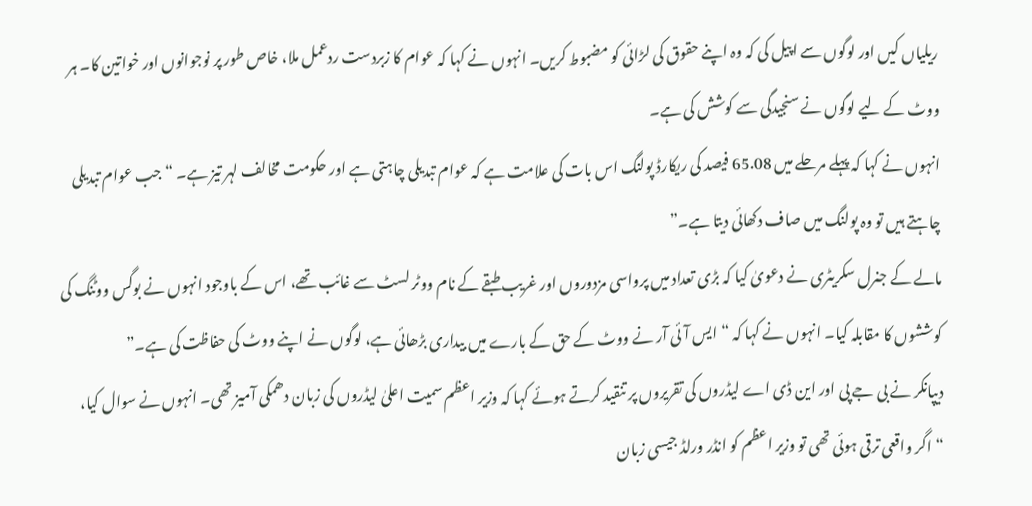ریلیاں کیں اور لوگوں سے اپیل کی کہ وہ اپنے حقوق کی لڑائی کو مضبوط کریں۔ انہوں نے کہا کہ عوام کا زبردست ردعمل ملا، خاص طور پر نوجوانوں اور خواتین کا۔ ہر ووٹ کے لیے لوگوں نے سنجیدگی سے کوشش کی ہے۔
انہوں نے کہا کہ پہلے مرحلے میں 65.08 فیصد کی ریکارڈ پولنگ اس بات کی علامت ہے کہ عوام تبدیلی چاہتی ہے اور حکومت مخالف لہر تیز ہے۔ “جب عوام تبدیلی چاہتے ہیں تو وہ پولنگ میں صاف دکھائی دیتا ہے۔”
مالے کے جنرل سکریٹری نے دعویٰ کیا کہ بڑی تعداد میں پرواسی مزدوروں اور غریب طبقے کے نام ووٹر لسٹ سے غائب تھے، اس کے باوجود انہوں نے بوگس ووٹنگ کی کوششوں کا مقابلہ کیا۔ انہوں نے کہا کہ “ایس آئی آر نے ووٹ کے حق کے بارے میں بیداری بڑھائی ہے، لوگوں نے اپنے ووٹ کی حفاظت کی ہے۔”
دیپانکر نے بی جے پی اور این ڈی اے لیڈروں کی تقریروں پر تنقید کرتے ہوئے کہا کہ وزیر اعظم سمیت اعلیٰ لیڈروں کی زبان دھمکی آمیز تھی۔ انہوں نے سوال کیا، “اگر واقعی ترقی ہوئی تھی تو وزیر اعظم کو انڈر ورلڈ جیسی زبان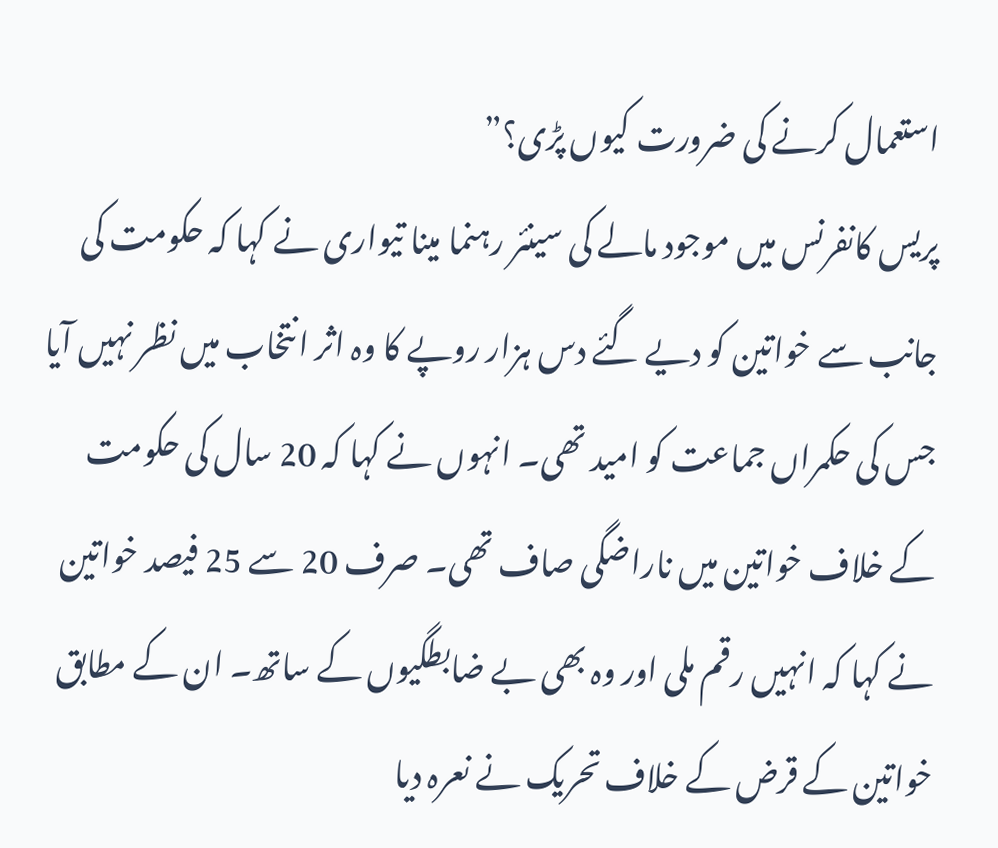استعمال کرنے کی ضرورت کیوں پڑی؟”
پریس کانفرنس میں موجود مالے کی سینئر رہنما مینا تیواری نے کہا کہ حکومت کی جانب سے خواتین کو دیے گئے دس ہزار روپے کا وہ اثر انتخاب میں نظر نہیں آیا جس کی حکمراں جماعت کو امید تھی۔ انہوں نے کہا کہ 20 سال کی حکومت کے خلاف خواتین میں ناراضگی صاف تھی۔ صرف 20 سے 25 فیصد خواتین نے کہا کہ انہیں رقم ملی اور وہ بھی بے ضابطگیوں کے ساتھ۔ ان کے مطابق خواتین کے قرض کے خلاف تحریک نے نعرہ دیا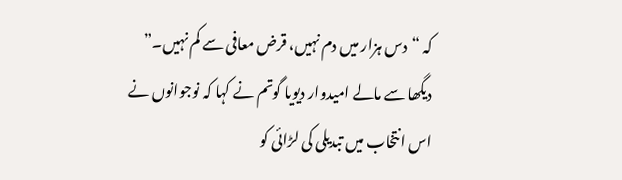کہ “دس ہزار میں دم نہیں، قرض معافی سے کم نہیں۔”
دیگھا سے مالے امیدوار دیویا گوتم نے کہا کہ نوجوانوں نے اس انتخاب میں تبدیلی کی لڑائی کو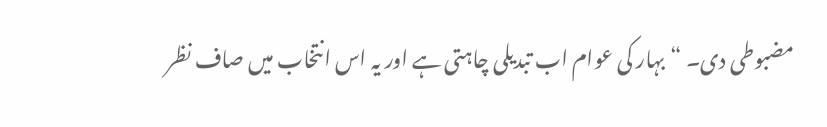مضبوطی دی۔ “بہار کی عوام اب تبدیلی چاہتی ہے اور یہ اس انتخاب میں صاف نظر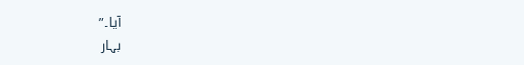آیا۔”
بہار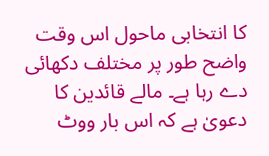کا انتخابی ماحول اس وقت واضح طور پر مختلف دکھائی دے رہا ہے۔ مالے قائدین کا دعویٰ ہے کہ اس بار ووٹ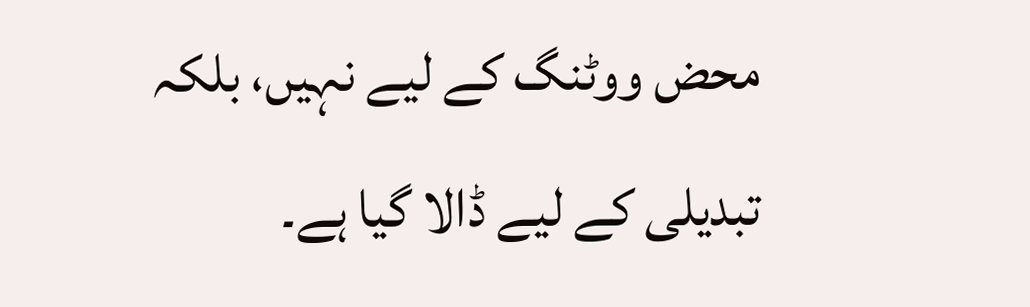محض ووٹنگ کے لیے نہیں، بلکہ تبدیلی کے لیے ڈالا گیا ہے۔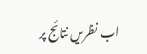اب نظریں نتائج پر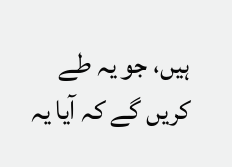ہیں، جو یہ طے کریں گے کہ آیا یہ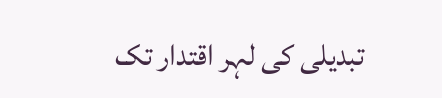تبدیلی کی لہر اقتدار تک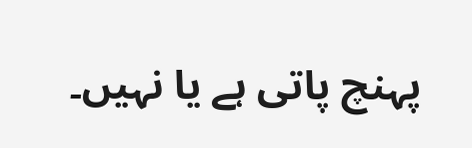پہنچ پاتی ہے یا نہیں۔